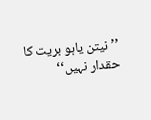’’ نیتن یاہو بریت کا حقدار نہیں‘‘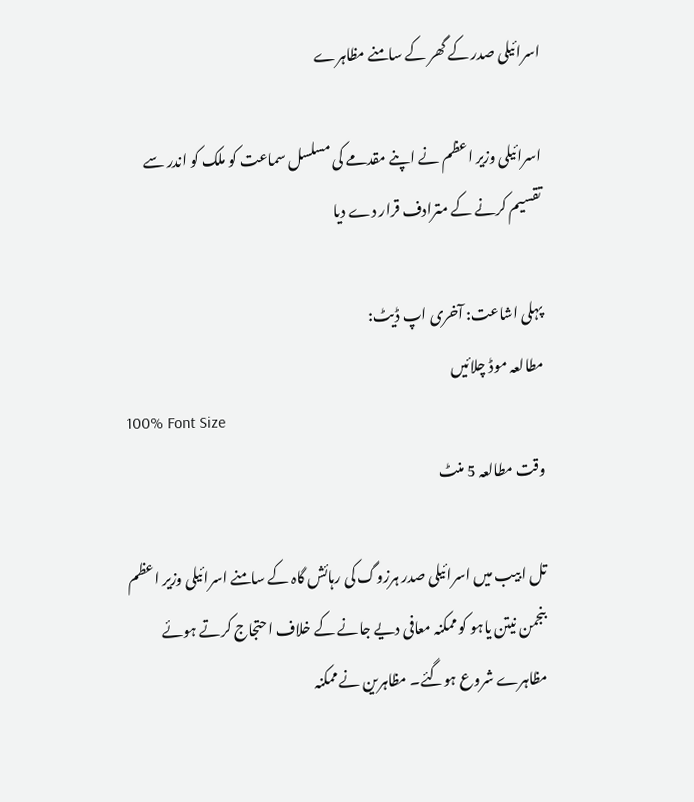اسرائیلی صدر کے گھر کے سامنے مظاہرے

اسرائیلی وزیر اعظم نے اپنے مقدمے کی مسلسل سماعت کو ملک کو اندر سے تقسیم کرنے کے مترادف قرار دے دیا

پہلی اشاعت: آخری اپ ڈیٹ:
مطالعہ موڈ چلائیں
100% Font Size
وقت مطالعہ 5 منٹ

تل ابیب میں اسرائیلی صدر ہرزوگ کی رہائش گاہ کے سامنے اسرائیلی وزیر اعظم بنجمن نیتن یاہو کو ممکنہ معافی دیے جانے کے خلاف احتجاج کرتے ہوئے مظاہرے شروع ہوگئے۔ مظاہرین نے ممکنہ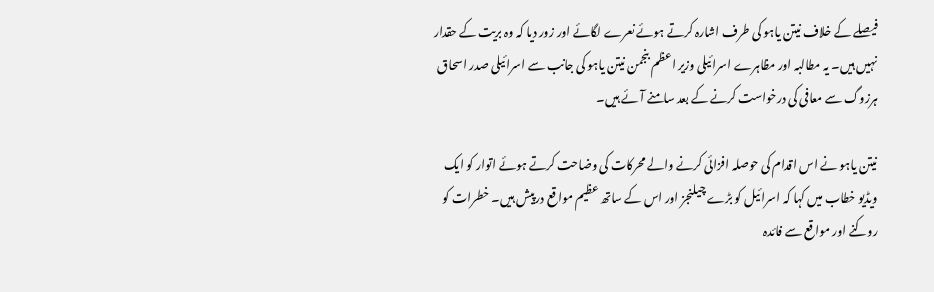فیصلے کے خلاف نیتن یاہو کی طرف اشارہ کرتے ہوئے نعرے لگائے اور زور دیا کہ وہ بریت کے حقدار نہیں ہیں۔ یہ مطالبہ اور مظاہرے اسرائیلی وزیر اعظم بنجمن نیتن یاہو کی جانب سے اسرائیلی صدر اسحاق ہرزوگ سے معافی کی درخواست کرنے کے بعد سامنے آئے ہیں۔

نیتن یاہو نے اس اقدام کی حوصلہ افزائی کرنے والے محرکات کی وضاحت کرتے ہوئے اتوار کو ایک ویڈیو خطاب میں کہا کہ اسرائیل کو بڑے چیلنجز اور اس کے ساتھ عظیم مواقع درپیش ہیں۔ خطرات کو روکنے اور مواقع سے فائدہ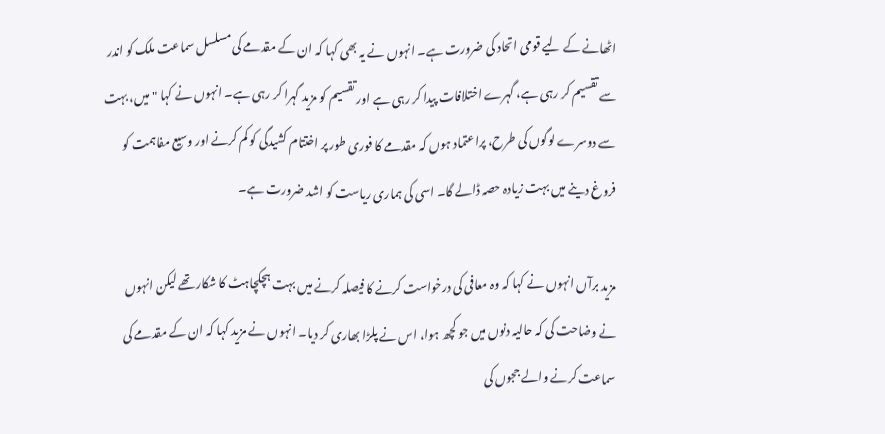اٹھانے کے لیے قومی اتحاد کی ضرورت ہے۔ انہوں نے یہ بھی کہا کہ ان کے مقدمے کی مسلسل سماعت ملک کو اندر سے تقسیم کر رہی ہے، گہرے اختلافات پیدا کر رہی ہے اور تقسیم کو مزید گہرا کر رہی ہے۔ انہوں نے کہا "میں، بہت سے دوسرے لوگوں کی طرح، پراعتماد ہوں کہ مقدمے کا فوری طور پر اختتام کشیدگی کو کم کرنے اور وسیع مفاہمت کو فروغ دینے میں بہت زیادہ حصہ ڈالے گا۔ اسی کی ہماری ریاست کو اشد ضرورت ہے۔

مزید برآں انہوں نے کہا کہ وہ معافی کی درخواست کرنے کا فیصلہ کرنے میں بہت ہچکچاہٹ کا شکار تھے لیکن انہوں نے وضاحت کی کہ حالیہ دنوں میں جو کچھ ہوا، اس نے پلڑا بھاری کر دیا۔ انہوں نے مزید کہا کہ ان کے مقدمے کی سماعت کرنے والے ججوں کی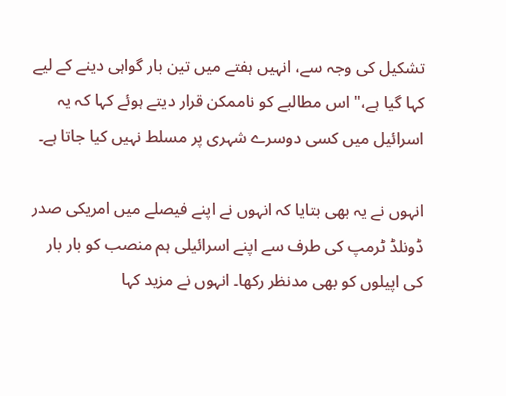تشکیل کی وجہ سے، انہیں ہفتے میں تین بار گواہی دینے کے لیے کہا گیا ہے،" اس مطالبے کو ناممکن قرار دیتے ہوئے کہا کہ یہ اسرائیل میں کسی دوسرے شہری پر مسلط نہیں کیا جاتا ہے۔

انہوں نے یہ بھی بتایا کہ انہوں نے اپنے فیصلے میں امریکی صدر ڈونلڈ ٹرمپ کی طرف سے اپنے اسرائیلی ہم منصب کو بار بار کی اپیلوں کو بھی مدنظر رکھا۔ انہوں نے مزید کہا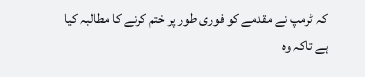کہ ٹرمپ نے مقدمے کو فوری طور پر ختم کرنے کا مطالبہ کیا ہے تاکہ وہ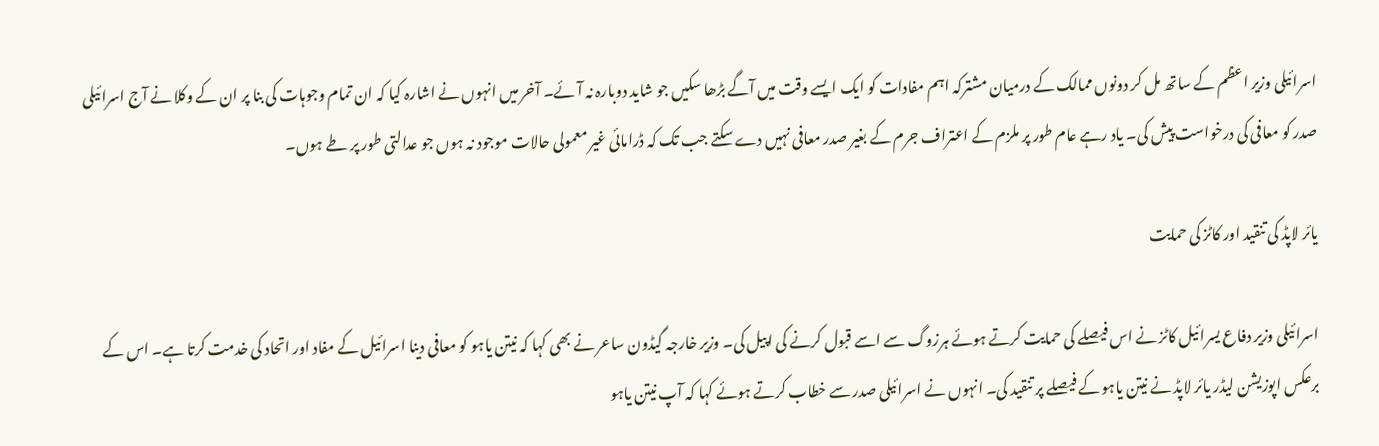اسرائیلی وزیر اعظم کے ساتھ مل کر دونوں ممالک کے درمیان مشترکہ اہم مفادات کو ایک ایسے وقت میں آگے بڑھا سکیں جو شاید دوبارہ نہ آئے۔ آخر میں انہوں نے اشارہ کیا کہ ان تمام وجوہات کی بنا پر ان کے وکلا نے آج اسرائیلی صدر کو معافی کی درخواست پیش کی۔ یاد رہے عام طور پر ملزم کے اعتراف جرم کے بغیر صدر معافی نہیں دے سکتے جب تک کہ ڈرامائی غیر معمولی حالات موجود نہ ہوں جو عدالتی طور پر طے ہوں۔

یائر لاپڈ کی تنقید اور کاٹز کی حمایت

اسرائیلی وزیر دفاع یسرائیل کاٹز نے اس فیصلے کی حمایت کرتے ہوئے ہرزوگ سے اسے قبول کرنے کی اپیل کی۔ وزیر خارجہ گیڈون ساعر نے بھی کہا کہ نیتن یاہو کو معافی دینا اسرائیل کے مفاد اور اتحاد کی خدمت کرتا ہے۔ اس کے برعکس اپوزیشن لیڈر یائر لاپڈ نے نیتن یاہو کے فیصلے پر تنقید کی۔ انہوں نے اسرائیلی صدر سے خطاب کرتے ہوئے کہا کہ آپ نیتن یاہو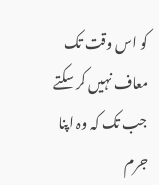کو اس وقت تک معاف نہیں کر سکتے جب تک کہ وہ اپنا جرم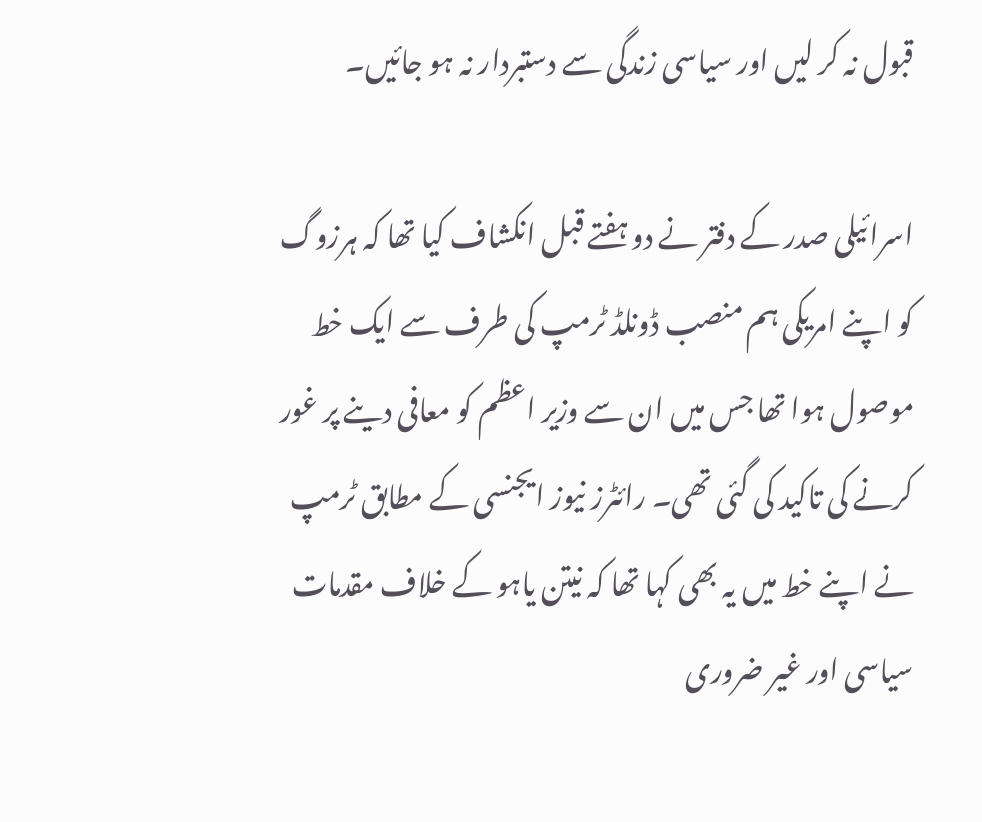قبول نہ کر لیں اور سیاسی زندگی سے دستبردار نہ ہو جائیں۔

اسرائیلی صدر کے دفتر نے دو ہفتے قبل انکشاف کیا تھا کہ ہرزوگ کو اپنے امریکی ہم منصب ڈونلڈ ٹرمپ کی طرف سے ایک خط موصول ہوا تھا جس میں ان سے وزیر اعظم کو معافی دینے پر غور کرنے کی تاکید کی گئی تھی۔ رائٹرز نیوز ایجنسی کے مطابق ٹرمپ نے اپنے خط میں یہ بھی کہا تھا کہ نیتن یاہو کے خلاف مقدمات سیاسی اور غیر ضروری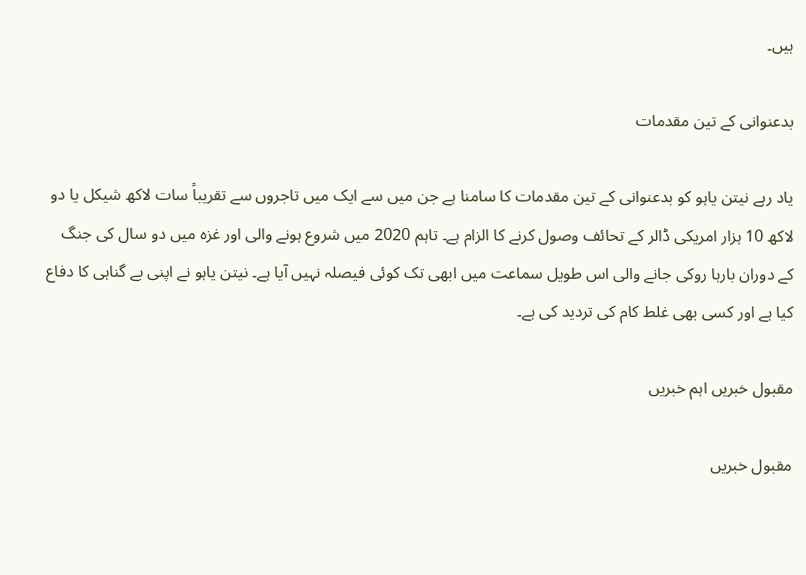ہیں۔

بدعنوانی کے تین مقدمات

یاد رہے نیتن یاہو کو بدعنوانی کے تین مقدمات کا سامنا ہے جن میں سے ایک میں تاجروں سے تقریباً سات لاکھ شیکل یا دو لاکھ 10 ہزار امریکی ڈالر کے تحائف وصول کرنے کا الزام ہے۔ تاہم 2020 میں شروع ہونے والی اور غزہ میں دو سال کی جنگ کے دوران بارہا روکی جانے والی اس طویل سماعت میں ابھی تک کوئی فیصلہ نہیں آیا ہے۔ نیتن یاہو نے اپنی بے گناہی کا دفاع کیا ہے اور کسی بھی غلط کام کی تردید کی ہے۔

مقبول خبریں اہم خبریں

مقبول خبریں